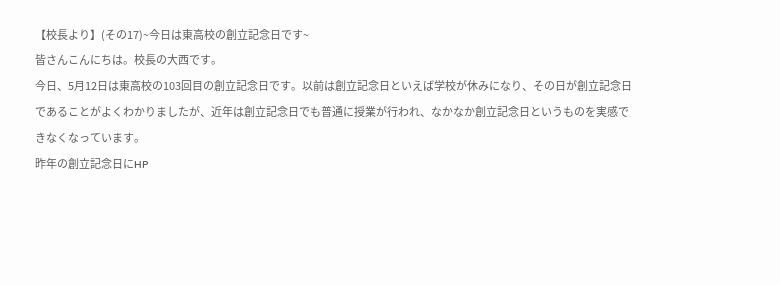【校長より】(その17)~今日は東高校の創立記念日です~
皆さんこんにちは。校長の大西です。
今日、5月12日は東高校の103回目の創立記念日です。以前は創立記念日といえば学校が休みになり、その日が創立記念日であることがよくわかりましたが、近年は創立記念日でも普通に授業が行われ、なかなか創立記念日というものを実感できなくなっています。
昨年の創立記念日にHP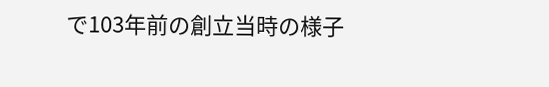で103年前の創立当時の様子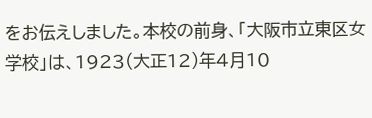をお伝えしました。本校の前身、「大阪市立東区女学校」は、1923(大正12)年4月10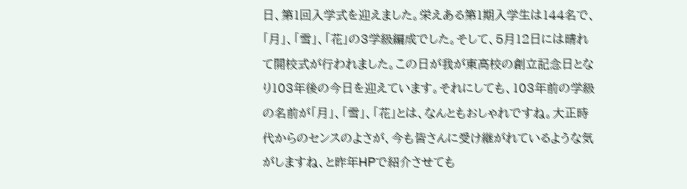日、第1回入学式を迎えました。栄えある第1期入学生は144名で、「月」、「雪」、「花」の3学級編成でした。そして、5月12日には晴れて開校式が行われました。この日が我が東高校の創立記念日となり103年後の今日を迎えています。それにしても、103年前の学級の名前が「月」、「雪」、「花」とは、なんともおしゃれですね。大正時代からのセンスのよさが、今も皆さんに受け継がれているような気がしますね、と昨年HPで紹介させても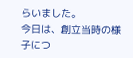らいました。
今日は、創立当時の様子につ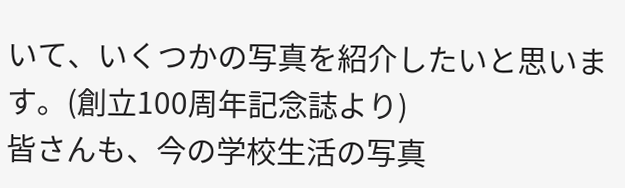いて、いくつかの写真を紹介したいと思います。(創立100周年記念誌より)
皆さんも、今の学校生活の写真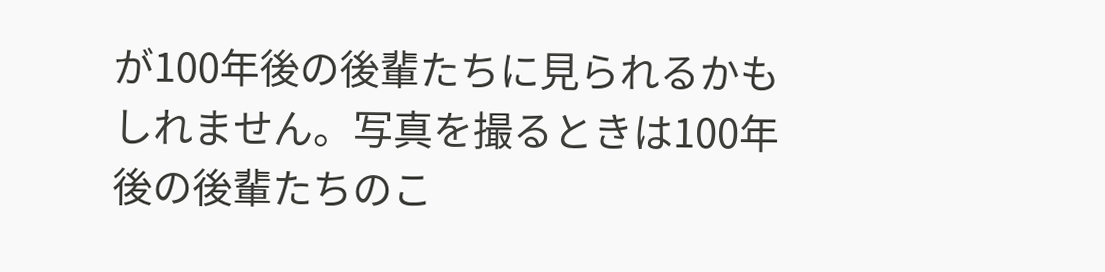が100年後の後輩たちに見られるかもしれません。写真を撮るときは100年後の後輩たちのこ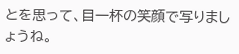とを思って、目一杯の笑顔で写りましょうね。